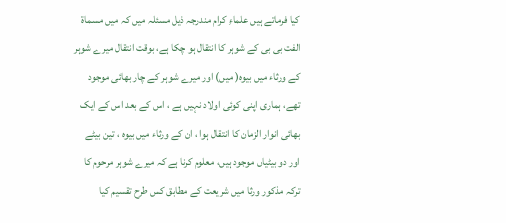کیا فرماتے ہیں علماءِ کرام مندرجہ ذیل مسئلہ میں کہ میں مسماۃ الفت بی بی کے شوہر کا انتقال ہو چکا ہے، بوقت انتقال میرے شوہر کے ورثاء میں بیوہ( میں) اور میرے شوہر کے چار بھائی موجود تھے، ہماری اپنی کوئی اولاد نہیں ہے ، اس کے بعد اس کے ایک بھائی انوار الزمان کا انتقال ہوا ، ان کے ورثاء میں بیوہ ، تین بیٹے اور دو بیٹیاں موجود ہیں، معلوم کرنا ہے کہ میرے شوہر مرحوم کا ترکہ مذکور ورثا میں شریعت کے مطابق کس طرح تقسیم کیا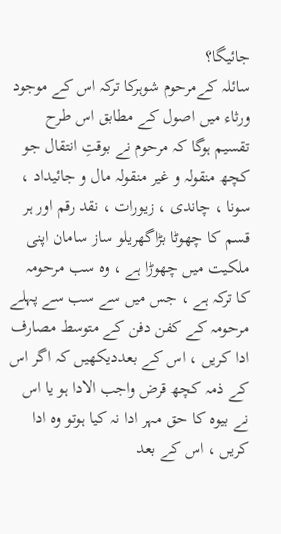جائیگا؟
سائلہ کےمرحوم شوہرکا ترکہ اس کے موجود ورثاء میں اصول کے مطابق اس طرح تقسیم ہوگا کہ مرحوم نے بوقتِ انتقال جو کچھ منقولہ و غیر منقولہ مال و جائیداد ، سونا ، چاندی ، زیورات ، نقد رقم اور ہر قسم کا چھوٹا بڑاگھریلو ساز سامان اپنی ملکیت میں چھوڑا ہے ، وہ سب مرحومہ کا ترکہ ہے ، جس میں سے سب سے پہلے مرحومہ کے کفن دفن کے متوسط مصارف ادا کریں ، اس کے بعددیکھیں کہ اگر اس کے ذمہ کچھ قرض واجب الادا ہو یا اس نے بیوہ کا حق مہر ادا نہ کیا ہوتو وہ ادا کریں ، اس کے بعد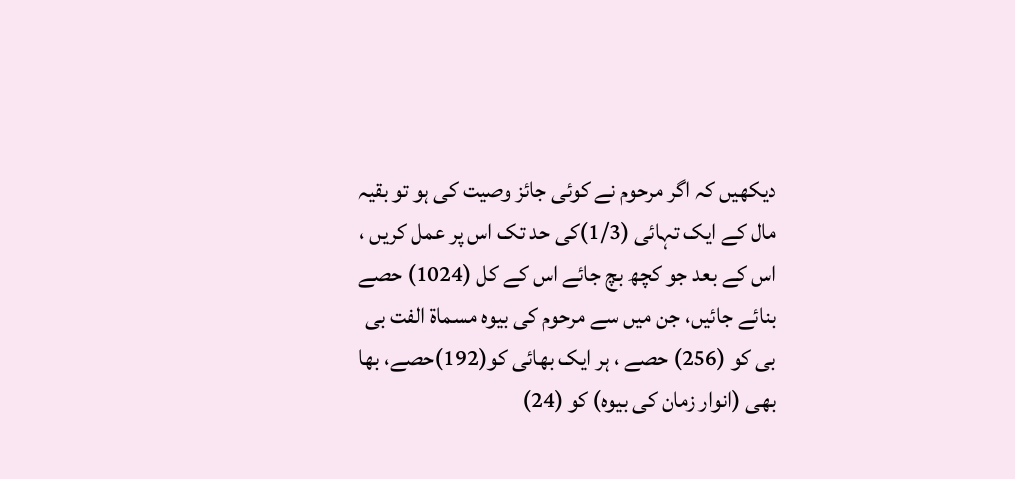دیکھیں کہ اگر مرحوم نے کوئی جائز وصیت کی ہو تو بقیہ مال کے ایک تہائی (1/3)کی حد تک اس پر عمل کریں ، اس کے بعد جو کچھ بچ جائے اس کے کل (1024) حصے بنائے جائیں، جن میں سے مرحوم کی بیوہ مسماۃ الفت بی بی کو (256) حصے ، ہر ایک بھائی کو(192)حصے، بھا بھی (انوار زمان کی بیوہ) کو (24)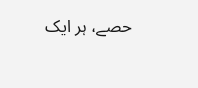حصے، ہر ایک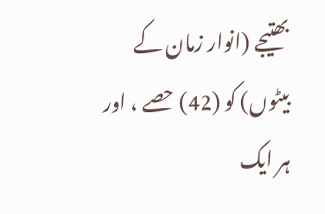بھتیجے (انوار زمان کے بیٹوں) کو (42) حصے ، اور ہر ایک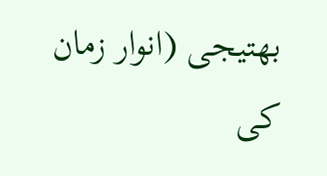بھتیجی (انوار زمان کی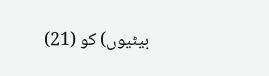بیٹیوں) کو (21)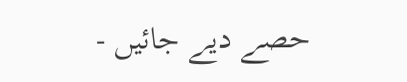حصے دیے جائیں -